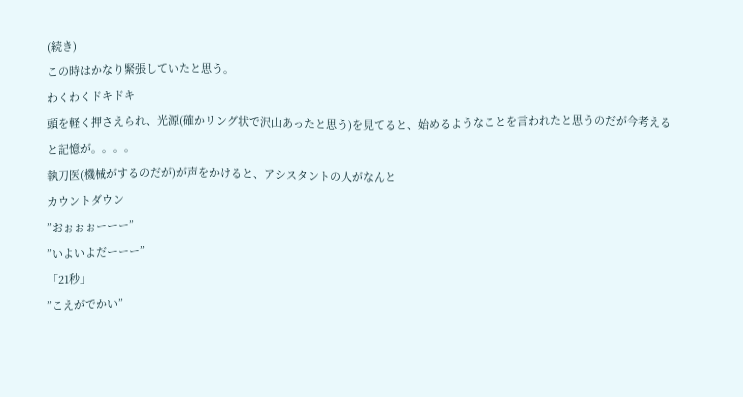(続き)
この時はかなり緊張していたと思う。
わくわくドキドキ
頭を軽く押さえられ、光源(確かリング状で沢山あったと思う)を見てると、始めるようなことを言われたと思うのだが今考えると記憶が。。。。
執刀医(機械がするのだが)が声をかけると、アシスタントの人がなんと
カウントダウン
”おぉぉぉーーー”
”いよいよだーーー”
「21秒」
”こえがでかい”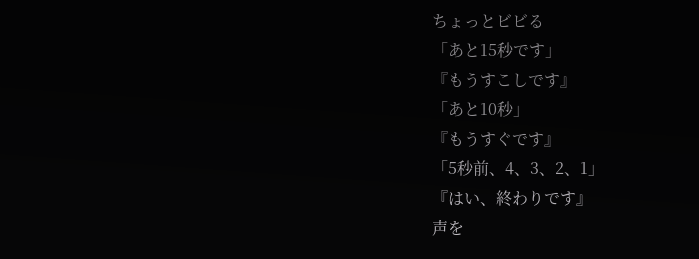ちょっとビビる
「あと15秒です」
『もうすこしです』
「あと10秒」
『もうすぐです』
「5秒前、4、3、2、1」
『はい、終わりです』
声を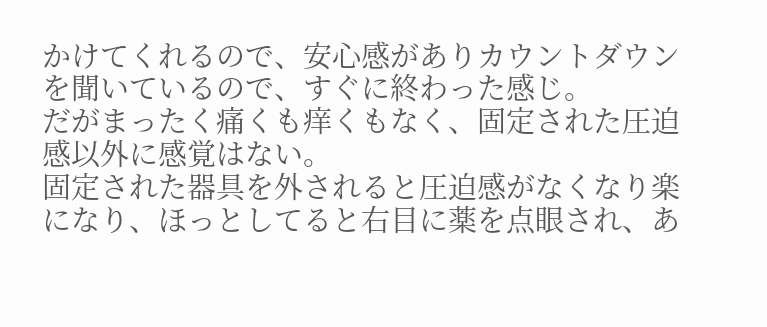かけてくれるので、安心感がありカウントダウンを聞いているので、すぐに終わった感じ。
だがまったく痛くも痒くもなく、固定された圧迫感以外に感覚はない。
固定された器具を外されると圧迫感がなくなり楽になり、ほっとしてると右目に薬を点眼され、あ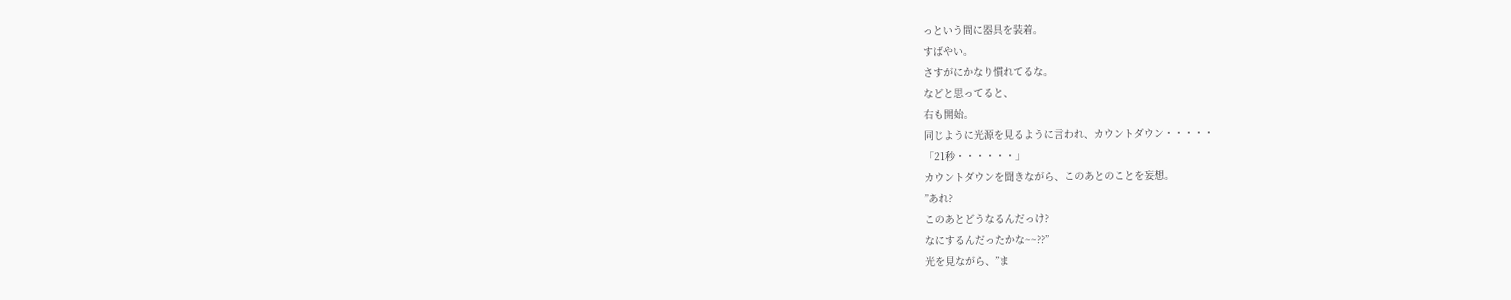っという間に器具を装着。
すばやい。
さすがにかなり慣れてるな。
などと思ってると、
右も開始。
同じように光源を見るように言われ、カウントダウン・・・・・
「21秒・・・・・・」
カウントダウンを聞きながら、このあとのことを妄想。
”あれ?
このあとどうなるんだっけ?
なにするんだったかな~~??”
光を見ながら、”ま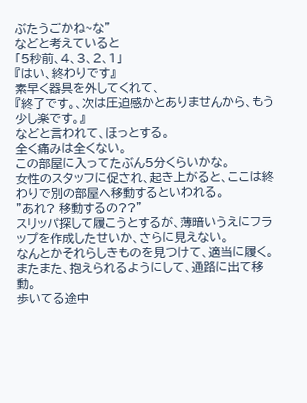ぶたうごかね~な”
などと考えていると
「5秒前、4、3、2、1」
『はい、終わりです』
素早く器具を外してくれて、
『終了です。、次は圧迫感かとありませんから、もう少し楽です。』
などと言われて、ほっとする。
全く痛みは全くない。
この部屋に入ってたぶん5分くらいかな。
女性のスタッフに促され、起き上がると、ここは終わりで別の部屋へ移動するといわれる。
”あれ? 移動するの??”
スリッパ探して履こうとするが、薄暗いうえにフラップを作成したせいか、さらに見えない。
なんとかそれらしきものを見つけて、適当に履く。
またまた、抱えられるようにして、通路に出て移動。
歩いてる途中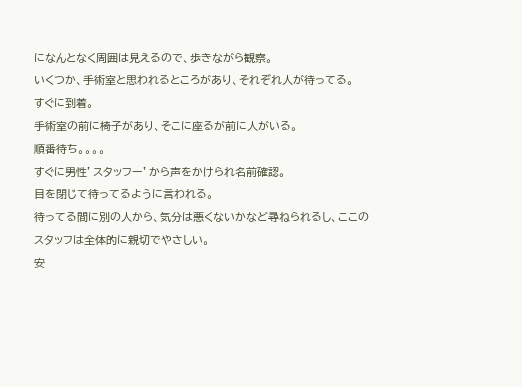になんとなく周囲は見えるので、歩きながら観察。
いくつか、手術室と思われるところがあり、それぞれ人が待ってる。
すぐに到着。
手術室の前に椅子があり、そこに座るが前に人がいる。
順番待ち。。。。
すぐに男性’スタッフー’から声をかけられ名前確認。
目を閉じて待ってるように言われる。
待ってる間に別の人から、気分は悪くないかなど尋ねられるし、ここのスタッフは全体的に親切でやさしい。
安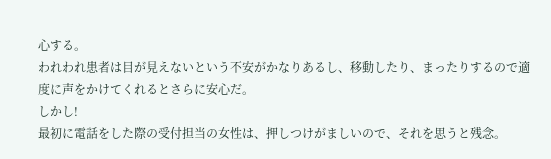心する。
われわれ患者は目が見えないという不安がかなりあるし、移動したり、まったりするので適度に声をかけてくれるとさらに安心だ。
しかし!
最初に電話をした際の受付担当の女性は、押しつけがましいので、それを思うと残念。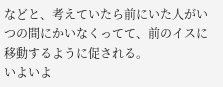などと、考えていたら前にいた人がいつの間にかいなくってて、前のイスに移動するように促される。
いよいよ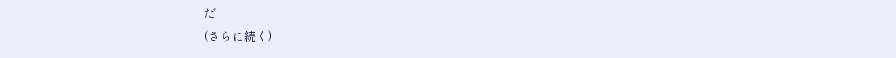だ
(さらに続く)